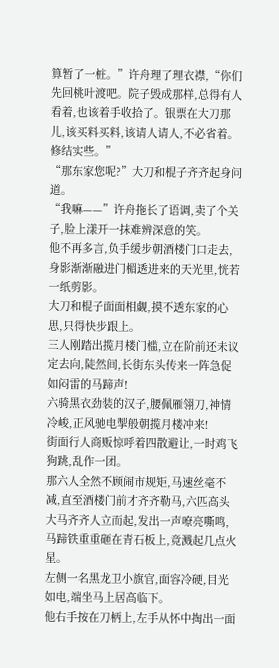算暂了一桩。”许舟理了理衣襟,“你们先回桃叶渡吧。院子毁成那样,总得有人看着,也该着手收拾了。银票在大刀那儿,该买料买料,该请人请人,不必省着。修结实些。”
“那东家您呢?”大刀和棍子齐齐起身问道。
“我嘛——”许舟拖长了语调,卖了个关子,脸上漾开一抹难辨深意的笑。
他不再多言,负手缓步朝酒楼门口走去,身影渐渐融进门楣透进来的天光里,恍若一纸剪影。
大刀和棍子面面相觑,摸不透东家的心思,只得快步跟上。
三人刚踏出揽月楼门槛,立在阶前还未议定去向,陡然间,长街东头传来一阵急促如闷雷的马蹄声!
六骑黑衣劲装的汉子,腰佩雁翎刀,神情冷峻,正风驰电掣般朝揽月楼冲来!
街面行人商贩惊呼着四散避让,一时鸡飞狗跳,乱作一团。
那六人全然不顾闹市规矩,马速丝毫不减,直至酒楼门前才齐齐勒马,六匹高头大马齐齐人立而起,发出一声嘹亮嘶鸣,马蹄铁重重砸在青石板上,竟溅起几点火星。
左侧一名黑龙卫小旗官,面容冷硬,目光如电,端坐马上居高临下。
他右手按在刀柄上,左手从怀中掏出一面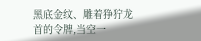黑底金纹、雕着狰狞龙首的令牌,当空一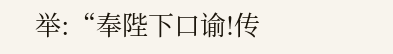举:“奉陛下口谕!传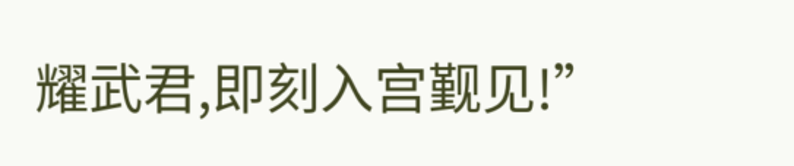耀武君,即刻入宫觐见!”